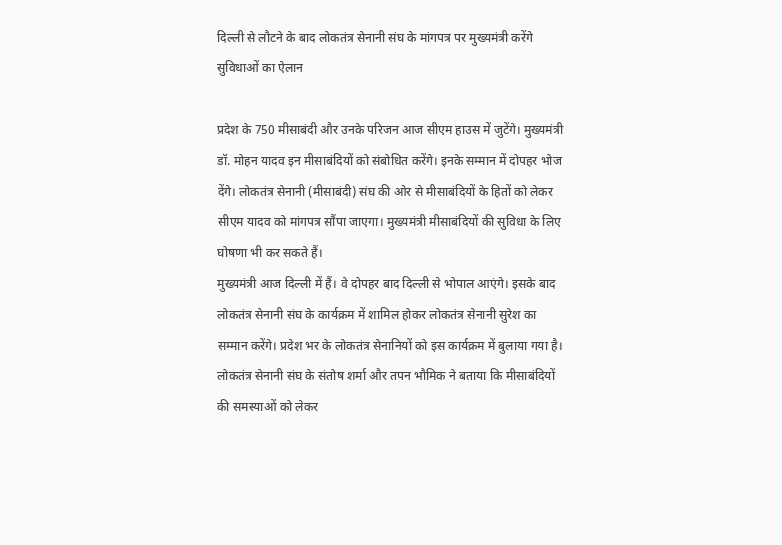दिल्ली से लौटने के बाद लोकतंत्र सेनानी संघ के मांगपत्र पर मुख्यमंत्री करेंगे सुविधाओं का ऐलान

प्रदेश के 750 मीसाबंदी और उनके परिजन आज सीएम हाउस में जुटेंगे। मुख्यमंत्री डॉ. मोहन यादव इन मीसाबंदियों को संबोधित करेंगे। इनके सम्मान में दोपहर भोज देंगे। लोकतंत्र सेनानी (मीसाबंदी) संघ की ओर से मीसाबंदियों के हितों को लेकर सीएम यादव को मांगपत्र सौंपा जाएगा। मुख्यमंत्री मीसाबंदियों की सुविधा के लिए घोषणा भी कर सकते हैं।
मुख्यमंत्री आज दिल्ली में हैं। वे दोपहर बाद दिल्ली से भोपाल आएंगे। इसके बाद लोकतंत्र सेनानी संघ के कार्यक्रम में शामिल होकर लोकतंत्र सेनानी सुरेश का सम्मान करेंगे। प्रदेश भर के लोकतंत्र सेनानियों को इस कार्यक्रम में बुलाया गया है। लोकतंत्र सेनानी संघ के संतोष शर्मा और तपन भौमिक ने बताया कि मीसाबंदियों की समस्याओं को लेकर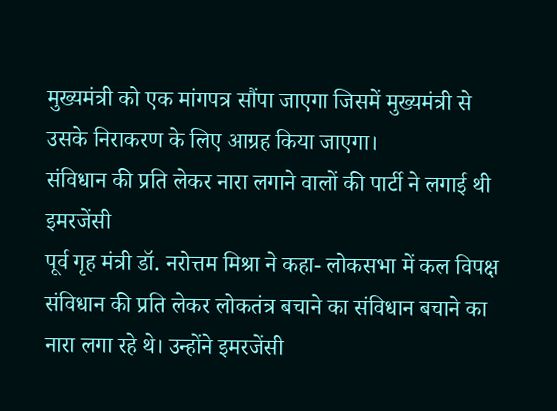मुख्यमंत्री को एक मांगपत्र सौंपा जाएगा जिसमें मुख्यमंत्री से उसके निराकरण के लिए आग्रह किया जाएगा।
संविधान की प्रति लेकर नारा लगाने वालों की पार्टी ने लगाई थी इमरजेंसी
पूर्व गृह मंत्री डॉ. नरोत्तम मिश्रा ने कहा- लोकसभा में कल विपक्ष संविधान की प्रति लेकर लोकतंत्र बचाने का संविधान बचाने का नारा लगा रहे थे। उन्होंने इमरजेंसी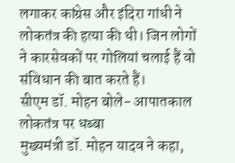लगाकर कांग्रेस और इंदिरा गांधी ने लोकतंत्र की हत्या की थी। जिन लोगों ने कारसेवकों पर गोलियां चलाई हैं वो संविधान की बात करते हैं।
सीएम डॉ. मोहन बोले- आपातकाल लोकतंत्र पर धब्बा
मुख्यमंत्री डॉ. मोहन यादव ने कहा,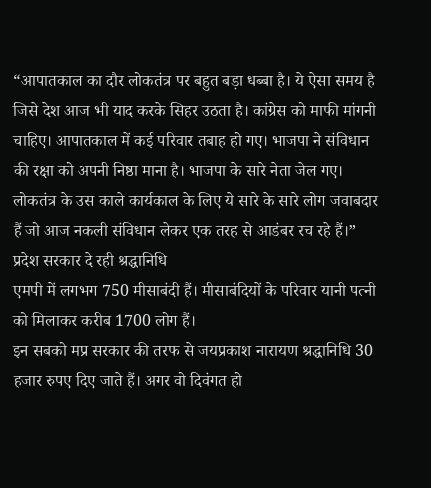“आपातकाल का दौर लोकतंत्र पर बहुत बड़ा धब्बा है। ये ऐसा समय है जिसे देश आज भी याद करके सिहर उठता है। कांग्रेस को माफी मांगनी चाहिए। आपातकाल में कई परिवार तबाह हो गए। भाजपा ने संविधान की रक्षा को अपनी निष्ठा माना है। भाजपा के सारे नेता जेल गए। लोकतंत्र के उस काले कार्यकाल के लिए ये सारे के सारे लोग जवाबदार हैं जो आज नकली संविधान लेकर एक तरह से आडंबर रच रहे हैं।”
प्रदेश सरकार दे रही श्रद्धानिधि
एमपी में लगभग 750 मीसाबंदी हैं। मीसाबंदियों के परिवार यानी पत्नी को मिलाकर करीब 1700 लोग हैं।
इन सबको मप्र सरकार की तरफ से जयप्रकाश नारायण श्रद्धानिधि 30 हजार रुपए दिए जाते हैं। अगर वो दिवंगत हो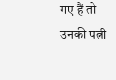गए हैं तो उनकी पत्नी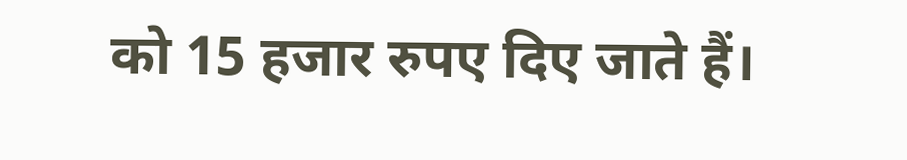को 15 हजार रुपए दिए जाते हैं।